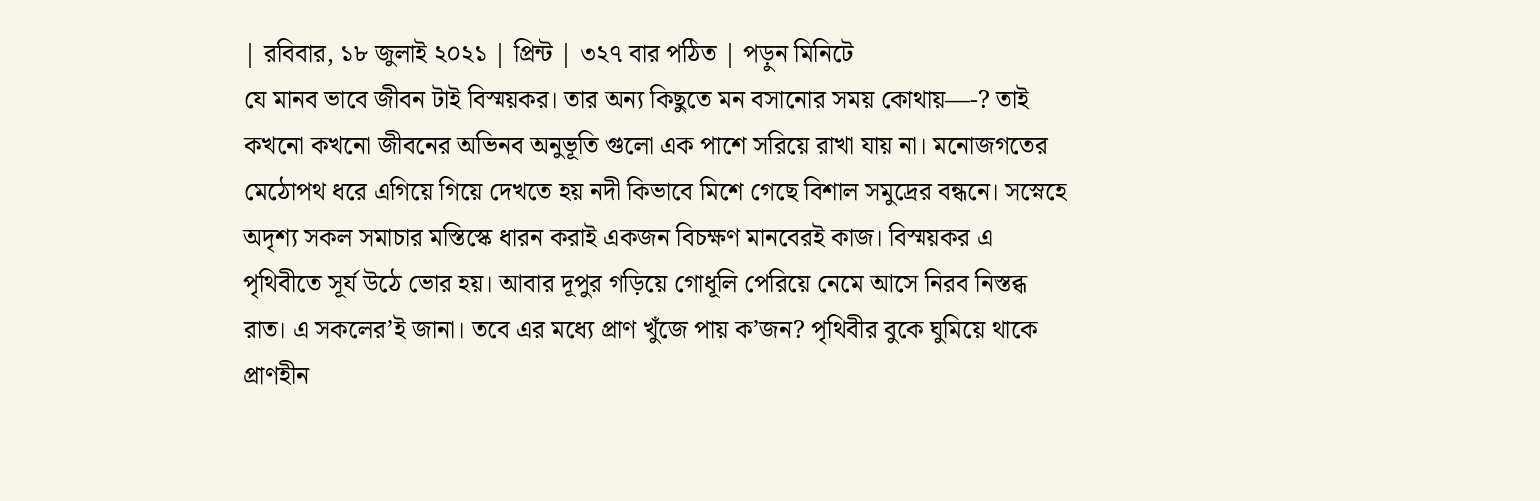| রবিবার, ১৮ জুলাই ২০২১ | প্রিন্ট | ৩২৭ বার পঠিত | পড়ুন মিনিটে
যে মানব ভাবে জীবন টাই বিস্ময়কর। তার অন্য কিছুতে মন বসানোর সময় কোথায়—-? তাই কখনো কখনো জীবনের অভিনব অনুভূতি গুলো এক পাশে সরিয়ে রাখা যায় না। মনোজগতের মেঠোপথ ধরে এগিয়ে গিয়ে দেখতে হয় নদী কিভাবে মিশে গেছে বিশাল সমুদ্রের বন্ধনে। সস্নেহে অদৃশ্য সকল সমাচার মস্তিস্কে ধারন করাই একজন বিচক্ষণ মানবেরই কাজ। বিস্ময়কর এ পৃথিবীতে সূর্য উঠে ভোর হয়। আবার দূপুর গড়িয়ে গোধূলি পেরিয়ে নেমে আসে নিরব নিস্তব্ধ রাত। এ সকলের’ই জানা। তবে এর মধ্যে প্রাণ খুঁজে পায় ক’জন? পৃথিবীর বুকে ঘুমিয়ে থাকে প্রাণহীন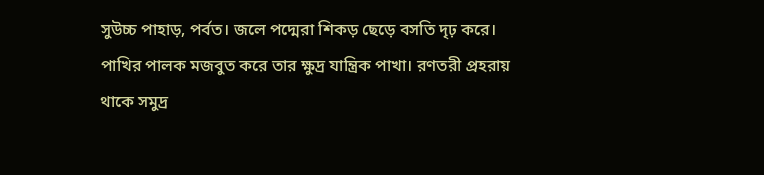সুউচ্চ পাহাড়, পর্বত। জলে পদ্মেরা শিকড় ছেড়ে বসতি দৃঢ় করে। পাখির পালক মজবুত করে তার ক্ষুদ্র যান্ত্রিক পাখা। রণতরী প্রহরায় থাকে সমুদ্র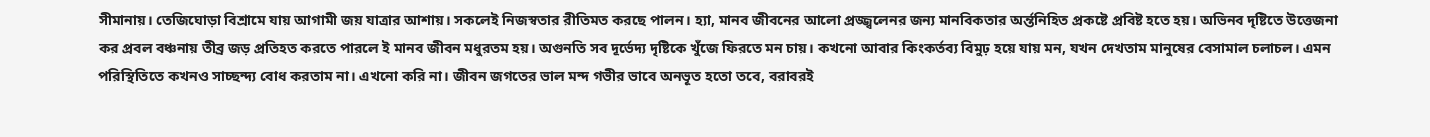সীমানায়। তেজিঘোড়া বিশ্রামে যায় আগামী জয় যাত্রার আশায়। সকলেই নিজস্বতার রীতিমত করছে পালন। হ্যা, মানব জীবনের আলো প্রজ্জ্বলেনর জন্য মানবিকতার অর্ন্তনিহিত প্রকষ্টে প্রবিষ্ট হতে হয়। অভিনব দৃষ্টিতে উত্তেজনা কর প্রবল বঞ্চনায় তীব্র জড় প্রতিহত করতে পারলে ই মানব জীবন মধুরতম হয়। অগুনতি সব দূর্ভেদ্য দৃষ্টিকে খুঁজে ফিরতে মন চায়। কখনো আবার কিংকর্তব্য বিমুঢ় হয়ে যায় মন, যখন দেখতাম মানুষের বেসামাল চলাচল। এমন পরিস্থিতিতে কখনও সাচ্ছন্দ্য বোধ করতাম না। এখনো করি না। জীবন জগতের ভাল মন্দ গভীর ভাবে অনভূত হতো তবে, বরাবরই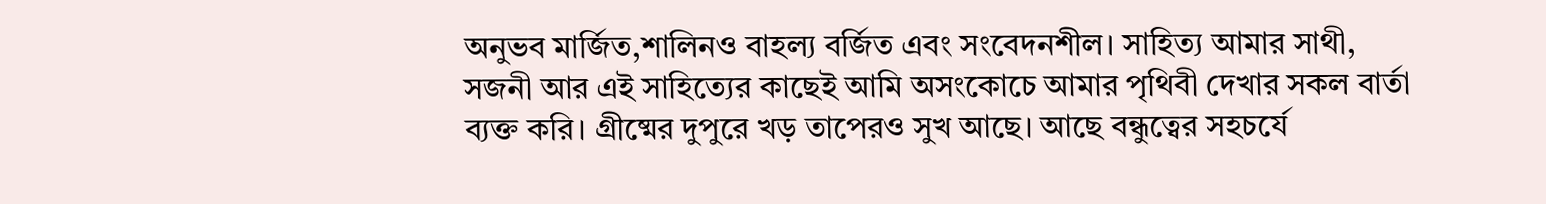অনুভব মার্জিত,শালিনও বাহল্য বর্জিত এবং সংবেদনশীল। সাহিত্য আমার সাথী, সজনী আর এই সাহিত্যের কাছেই আমি অসংকোচে আমার পৃথিবী দেখার সকল বার্তা ব্যক্ত করি। গ্রীষ্মের দুপুরে খড় তাপেরও সুখ আছে। আছে বন্ধুত্বের সহচর্যে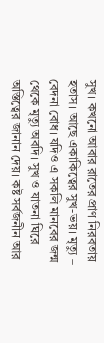সুখ। কখনো আবার রাতের প্রাণ নিরবতায় হতাস। আছে একাকিত্বের সুখ-ভয়। মৃত্যু – বেদনা বোধ। যদিও এ সকলি মানবের জন্ম থেকে মৃত্যু অবদি। সুখ ও যাতনা ঘিরে অস্তিত্বের জানান দেয়। কষ্ট সর্বজনীন আর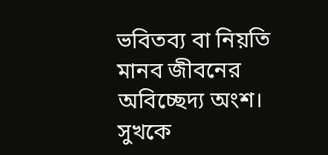ভবিতব্য বা নিয়তি মানব জীবনের অবিচ্ছেদ্য অংশ। সুখকে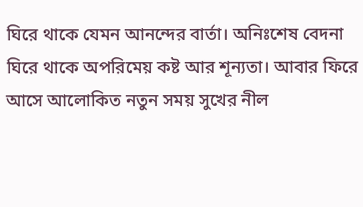ঘিরে থাকে যেমন আনন্দের বার্তা। অনিঃশেষ বেদনা ঘিরে থাকে অপরিমেয় কষ্ট আর শূন্যতা। আবার ফিরে আসে আলোকিত নতুন সময় সুখের নীল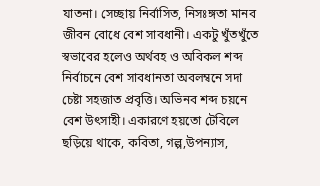যাতনা। সেচ্ছায় নির্বাসিত, নিসঃঙ্গতা মানব জীবন বোধে বেশ সাবধানী। একটু খুঁতখুঁতে স্বভাবের হলেও অর্থবহ ও অবিকল শব্দ নির্বাচনে বেশ সাবধানতা অবলম্বনে সদা চেষ্টা সহজাত প্রবৃত্তি। অভিনব শব্দ চয়নে বেশ উৎসাহী। একারণে হয়তো টেবিলে ছড়িয়ে থাকে, কবিতা, গল্প,উপন্যাস,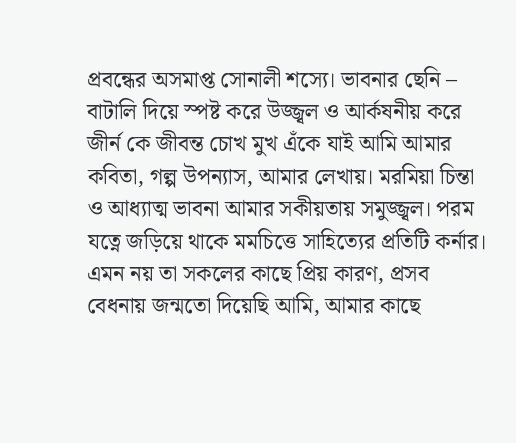প্রবন্ধের অসমাপ্ত সোনালী শস্যে। ভাবনার ছেনি – বাটালি দিয়ে স্পষ্ট করে উজ্জ্বল ও আর্কষনীয় করে জীর্ন কে জীবন্ত চোখ মুখ এঁকে যাই আমি আমার কবিতা, গল্প উপন্যাস, আমার লেখায়। মরমিয়া চিন্তা ও আধ্যাত্ম ভাবনা আমার সকীয়তায় সমুজ্জ্বল। পরম যত্নে জড়িয়ে থাকে মমচিত্তে সাহিত্যের প্রতিটি কর্নার। এমন নয় তা সকলের কাছে প্রিয় কারণ, প্রসব বেধনায় জন্মতো দিয়েছি আমি, আমার কাছে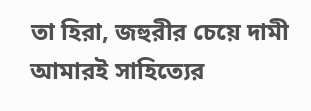তা হিরা, জহুরীর চেয়ে দামী আমারই সাহিত্যের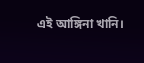এই আঙ্গিনা খানি।